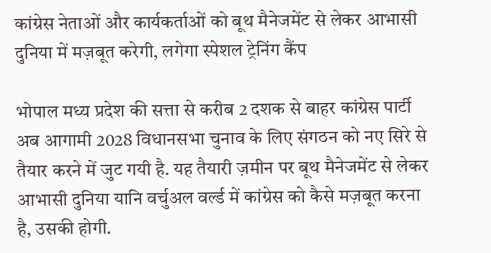कांग्रेस नेताओं और कार्यकर्ताओं को बूथ मैनेजमेंट से लेकर आभासी दुनिया में मज़बूत करेगी, लगेगा स्पेशल ट्रेनिंग कैंप

भोपाल मध्य प्रदेश की सत्ता से करीब 2 दशक से बाहर कांग्रेस पार्टी अब आगामी 2028 विधानसभा चुनाव के लिए संगठन को नए सिरे से तैयार करने में जुट गयी है. यह तैयारी ज़मीन पर बूथ मैनेजमेंट से लेकर आभासी दुनिया यानि वर्चुअल वर्ल्ड में कांग्रेस को कैसे मज़बूत करना है, उसकी होगी.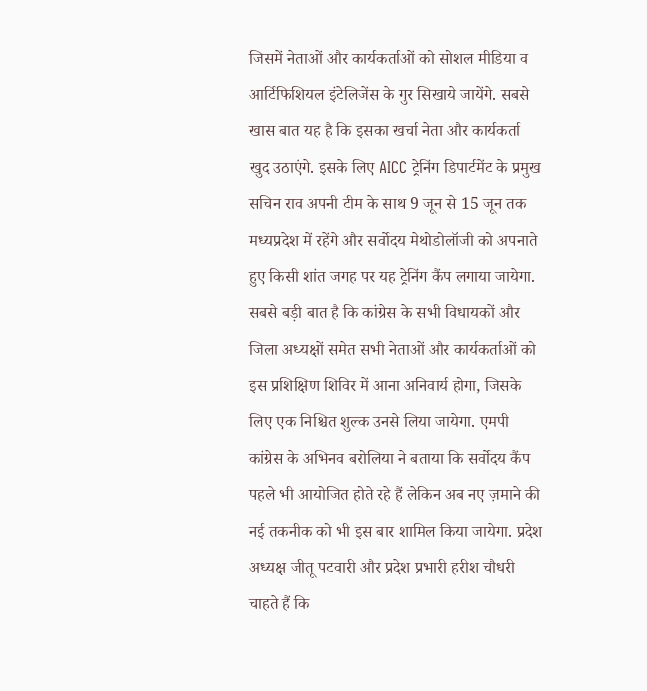जिसमें नेताओं और कार्यकर्ताओं को सोशल मीडिया व आर्टिफिशियल इंटेलिजेंस के गुर सिखाये जायेंगे. सबसे खास बात यह है कि इसका खर्चा नेता और कार्यकर्ता खुद उठाएंगे. इसके लिए AICC ट्रेनिंग डिपार्टमेंट के प्रमुख सचिन राव अपनी टीम के साथ 9 जून से 15 जून तक मध्यप्रदेश में रहेंगे और सर्वोदय मेथोडोलॉजी को अपनाते हुए किसी शांत जगह पर यह ट्रेनिंग कैंप लगाया जायेगा. सबसे बड़ी बात है कि कांग्रेस के सभी विधायकों और जिला अध्यक्षों समेत सभी नेताओं और कार्यकर्ताओं को इस प्रशिक्षिण शिविर में आना अनिवार्य होगा, जिसके लिए एक निश्चित शुल्क उनसे लिया जायेगा. एमपी कांग्रेस के अभिनव बरोलिया ने बताया कि सर्वोदय कैंप पहले भी आयोजित होते रहे हैं लेकिन अब नए ज़माने की नई तकनीक को भी इस बार शामिल किया जायेगा. प्रदेश अध्यक्ष जीतू पटवारी और प्रदेश प्रभारी हरीश चौधरी चाहते हैं कि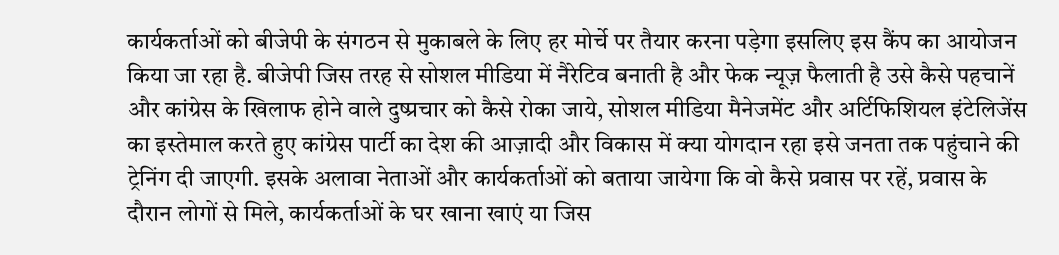कार्यकर्ताओं को बीजेपी के संगठन से मुकाबले के लिए हर मोर्चे पर तैयार करना पड़ेगा इसलिए इस कैंप का आयोजन किया जा रहा है. बीजेपी जिस तरह से सोशल मीडिया में नैरेटिव बनाती है और फेक न्यूज़ फैलाती है उसे कैसे पहचानें और कांग्रेस के खिलाफ होने वाले दुष्प्रचार को कैसे रोका जाये, सोशल मीडिया मैनेजमेंट और अर्टिफिशियल इंटेलिजेंस का इस्तेमाल करते हुए कांग्रेस पार्टी का देश की आज़ादी और विकास में क्या योगदान रहा इसे जनता तक पहुंचाने की ट्रेनिंग दी जाएगी. इसके अलावा नेताओं और कार्यकर्ताओं को बताया जायेगा कि वो कैसे प्रवास पर रहें, प्रवास के दौरान लोगों से मिले, कार्यकर्ताओं के घर खाना खाएं या जिस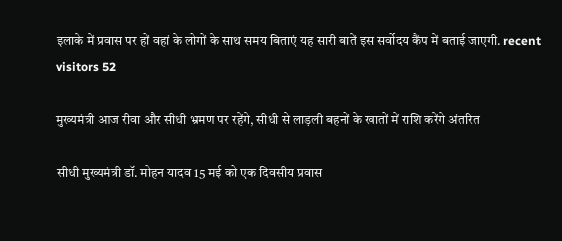इलाके में प्रवास पर हों वहां के लोगों के साथ समय बिताएं यह सारी बातें इस सर्वोदय कैंप में बताई जाएगी. recent visitors 52

मुख्यमंत्री आज रीवा और सीधी भ्रमण पर रहेंगे, सीधी से लाड़ली बहनों के खातों में राशि करेंगे अंतरित

सीधी मुख्यमंत्री डॉ. मोहन यादव 15 मई को एक दिवसीय प्रवास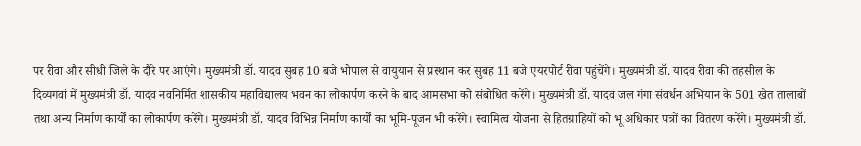पर रीवा और सीधी जिले के दौरे पर आएंगे। मुख्यमंत्री डॉ. यादव सुबह 10 बजे भोपाल से वायुयान से प्रस्थान कर सुबह 11 बजे एयरपोर्ट रीवा पहुंचेंगे। मुख्यमंत्री डॉ. यादव रीवा की तहसील के दिव्यगवां में मुख्यमंत्री डॉ. यादव नवनिर्मित शासकीय महाविद्यालय भवन का लोकार्पण करने के बाद आमसभा को संबोधित करेंगे। मुख्यमंत्री डॉ. यादव जल गंगा संवर्धन अभियान के 501 खेत तालाबों तथा अन्य निर्माण कार्यों का लोकार्पण करेंगे। मुख्यमंत्री डॉ. यादव विभिन्न निर्माण कार्यों का भूमि-पूजन भी करेंगे। स्वामित्व योजना से हितग्राहियों को भू अधिकार पत्रों का वितरण करेंगे। मुख्यमंत्री डॉ.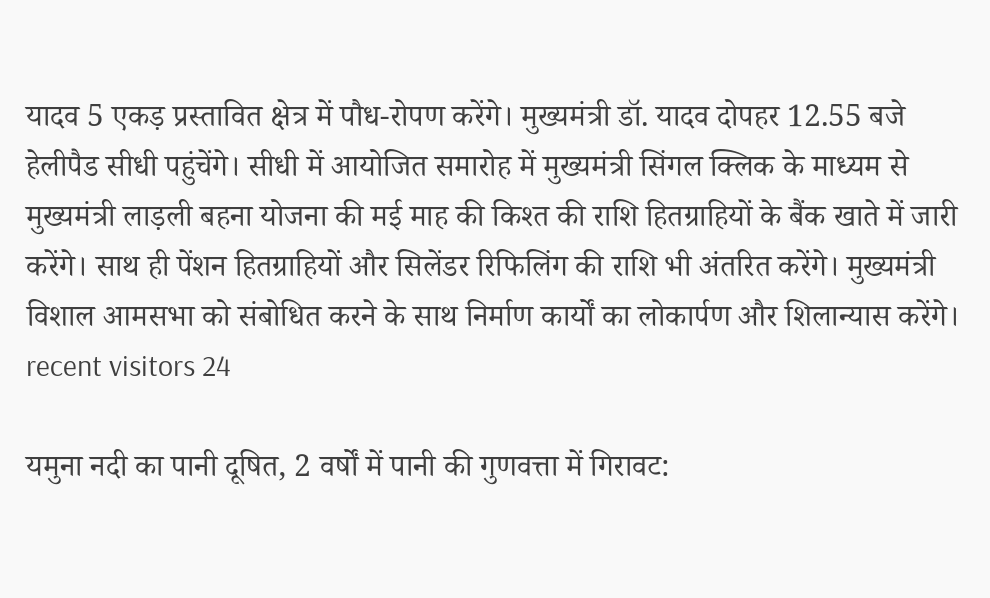यादव 5 एकड़ प्रस्तावित क्षेत्र में पौध-रोपण करेंगे। मुख्यमंत्री डॉ. यादव दोपहर 12.55 बजे हेलीपैड सीधी पहुंचेंगे। सीधी में आयोजित समारोह में मुख्यमंत्री सिंगल क्लिक के माध्यम से मुख्यमंत्री लाड़ली बहना योजना की मई माह की किश्त की राशि हितग्राहियों के बैंक खाते में जारी करेंगे। साथ ही पेंशन हितग्राहियों और सिलेंडर रिफिलिंग की राशि भी अंतरित करेंगे। मुख्यमंत्री विशाल आमसभा को संबोधित करने के साथ निर्माण कार्यों का लोकार्पण और शिलान्यास करेंगे।   recent visitors 24

यमुना नदी का पानी दूषित, 2 वर्षों में पानी की गुणवत्ता में गिरावट: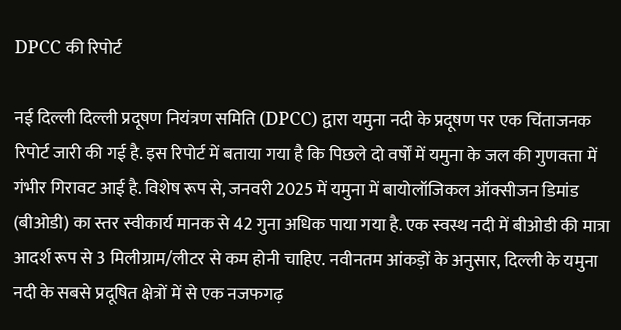DPCC की रिपोर्ट

नई दिल्ली दिल्ली प्रदूषण नियंत्रण समिति (DPCC) द्वारा यमुना नदी के प्रदूषण पर एक चिंताजनक रिपोर्ट जारी की गई है. इस रिपोर्ट में बताया गया है कि पिछले दो वर्षों में यमुना के जल की गुणवत्ता में गंभीर गिरावट आई है. विशेष रूप से, जनवरी 2025 में यमुना में बायोलॉजिकल ऑक्सीजन डिमांड (बीओडी) का स्तर स्वीकार्य मानक से 42 गुना अधिक पाया गया है. एक स्वस्थ नदी में बीओडी की मात्रा आदर्श रूप से 3 मिलीग्राम/लीटर से कम होनी चाहिए. नवीनतम आंकड़ों के अनुसार, दिल्ली के यमुना नदी के सबसे प्रदूषित क्षेत्रों में से एक नजफगढ़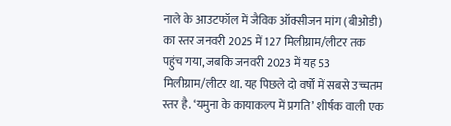नाले के आउटफॉल में जैविक ऑक्सीजन मांग (बीओडी) का स्तर जनवरी 2025 में 127 मिलीग्राम/लीटर तक पहुंच गया, जबकि जनवरी 2023 में यह 53 मिलीग्राम/लीटर था. यह पिछले दो वर्षों में सबसे उच्चतम स्तर है. ‘यमुना के कायाकल्प में प्रगति’ शीर्षक वाली एक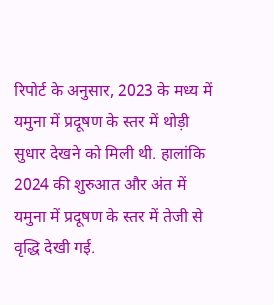रिपोर्ट के अनुसार, 2023 के मध्य में यमुना में प्रदूषण के स्तर में थोड़ी सुधार देखने को मिली थी. हालांकि 2024 की शुरुआत और अंत में यमुना में प्रदूषण के स्तर में तेजी से वृद्धि देखी गई.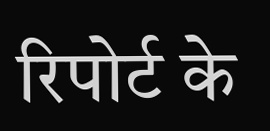रिपोर्ट के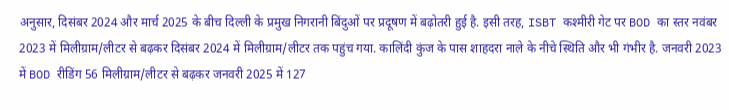अनुसार, दिसंबर 2024 और मार्च 2025 के बीच दिल्ली के प्रमुख निगरानी बिंदुओं पर प्रदूषण में बढ़ोतरी हुई है. इसी तरह, ISBT कश्मीरी गेट पर BOD का स्तर नवंबर 2023 में मिलीग्राम/लीटर से बढ़कर दिसंबर 2024 में मिलीग्राम/लीटर तक पहुंच गया. कालिंदी कुंज के पास शाहदरा नाले के नीचे स्थिति और भी गंभीर है. जनवरी 2023 में BOD रीडिंग 56 मिलीग्राम/लीटर से बढ़कर जनवरी 2025 में 127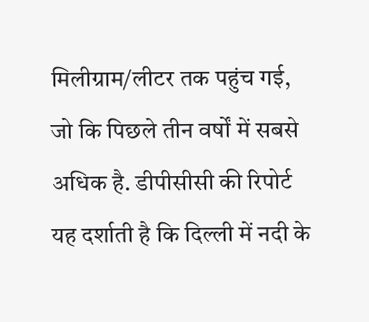मिलीग्राम/लीटर तक पहुंच गई, जो कि पिछले तीन वर्षों में सबसे अधिक है. डीपीसीसी की रिपोर्ट यह दर्शाती है कि दिल्ली में नदी के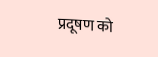प्रदूषण को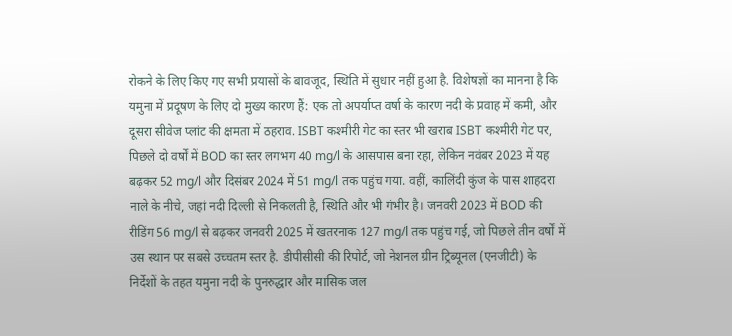रोकने के लिए किए गए सभी प्रयासों के बावजूद, स्थिति में सुधार नहीं हुआ है. विशेषज्ञों का मानना है कि यमुना में प्रदूषण के लिए दो मुख्य कारण हैं: एक तो अपर्याप्त वर्षा के कारण नदी के प्रवाह में कमी, और दूसरा सीवेज प्लांट की क्षमता में ठहराव. ISBT कश्मीरी गेट का स्तर भी खराब ISBT कश्मीरी गेट पर, पिछले दो वर्षों में BOD का स्तर लगभग 40 mg/l के आसपास बना रहा, लेकिन नवंबर 2023 में यह बढ़कर 52 mg/l और दिसंबर 2024 में 51 mg/l तक पहुंच गया. वहीं, कालिंदी कुंज के पास शाहदरा नाले के नीचे, जहां नदी दिल्ली से निकलती है, स्थिति और भी गंभीर है। जनवरी 2023 में BOD की रीडिंग 56 mg/l से बढ़कर जनवरी 2025 में खतरनाक 127 mg/l तक पहुंच गई, जो पिछले तीन वर्षों में उस स्थान पर सबसे उच्चतम स्तर है. डीपीसीसी की रिपोर्ट, जो नेशनल ग्रीन ट्रिब्यूनल (एनजीटी) के निर्देशों के तहत यमुना नदी के पुनरुद्धार और मासिक जल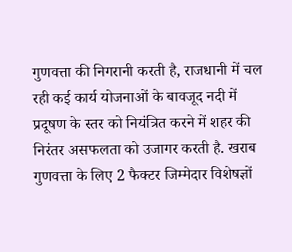गुणवत्ता की निगरानी करती है, राजधानी में चल रही कई कार्य योजनाओं के बावजूद नदी में प्रदूषण के स्तर को नियंत्रित करने में शहर की निरंतर असफलता को उजागर करती है. खराब गुणवत्ता के लिए 2 फैक्टर जिम्मेदार विशेषज्ञों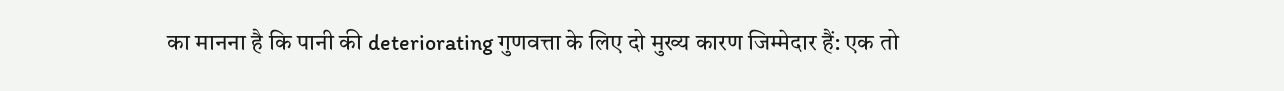का मानना है कि पानी की deteriorating गुणवत्ता के लिए दो मुख्य कारण जिम्मेदार हैं: एक तो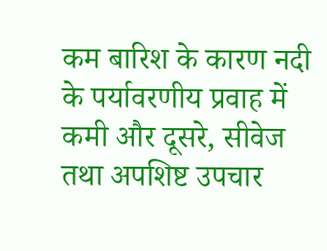कम बारिश के कारण नदी के पर्यावरणीय प्रवाह में कमी और दूसरे, सीवेज तथा अपशिष्ट उपचार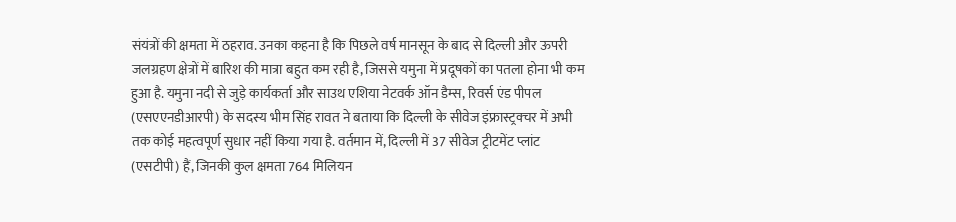संयंत्रों की क्षमता में ठहराव. उनका कहना है कि पिछले वर्ष मानसून के बाद से दिल्ली और ऊपरी जलग्रहण क्षेत्रों में बारिश की मात्रा बहुत कम रही है, जिससे यमुना में प्रदूषकों का पतला होना भी कम हुआ है. यमुना नदी से जुड़े कार्यकर्ता और साउथ एशिया नेटवर्क ऑन डैम्स, रिवर्स एंड पीपल (एसएएनडीआरपी) के सदस्य भीम सिंह रावत ने बताया कि दिल्ली के सीवेज इंफ्रास्ट्रक्चर में अभी तक कोई महत्वपूर्ण सुधार नहीं किया गया है. वर्तमान में, दिल्ली में 37 सीवेज ट्रीटमेंट प्लांट (एसटीपी) हैं, जिनकी कुल क्षमता 764 मिलियन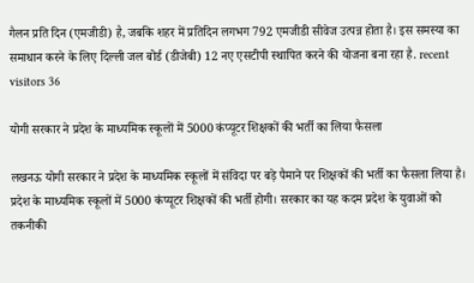गैलन प्रति दिन (एमजीडी) है, जबकि शहर में प्रतिदिन लगभग 792 एमजीडी सीवेज उत्पन्न होता है। इस समस्या का समाधान करने के लिए दिल्ली जल बोर्ड (डीजेबी) 12 नए एसटीपी स्थापित करने की योजना बना रहा है. recent visitors 36

योगी सरकार ने प्रदेश के माध्यमिक स्कूलों में 5000 कंप्यूटर शिक्षकों की भर्ती का लिया फैसला

लखनऊ योगी सरकार ने प्रदेश के माध्यमिक स्कूलों में संविदा पर बड़े पैमाने पर शिक्षकों की भर्ती का फैसला लिया है। प्रदेश के माध्यमिक स्कूलों में 5000 कंप्यूटर शिक्षकों की भर्ती होगी। सरकार का यह कदम प्रदेश के युवाओं को तकनीकी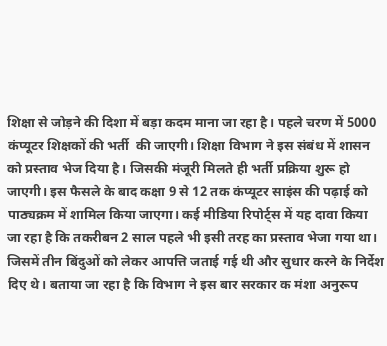शिक्षा से जोड़ने की दिशा में बड़ा कदम माना जा रहा है। पहले चरण में 5000 कंप्यूटर शिक्षकों की भर्ती  की जाएगी। शिक्षा विभाग ने इस संबंध में शासन को प्रस्ताव भेज दिया है। जिसकी मंजूरी मिलते ही भर्ती प्रक्रिया शुरू हो जाएगी। इस फैसले के बाद कक्षा 9 से 12 तक कंप्यूटर साइंस की पढ़ाई को पाठ्यक्रम में शामिल किया जाएगा। कई मीडिया रिपोर्ट्स में यह दावा किया जा रहा है कि तकरीबन 2 साल पहले भी इसी तरह का प्रस्ताव भेजा गया था। जिसमें तीन बिंदुओं को लेकर आपत्ति जताई गई थी और सुधार करने के निर्देश दिए थे। बताया जा रहा है कि विभाग ने इस बार सरकार क मंशा अनुरूप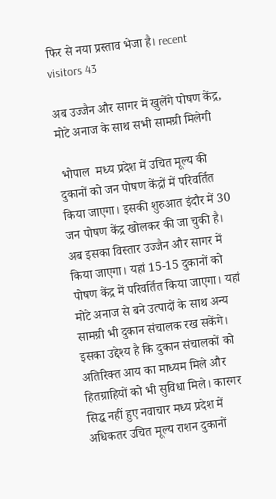फिर से नया प्रस्ताव भेजा है। recent visitors 43

अब उज्जैन और सागर में खुलेंगे पोषण केंद्र, मोटे अनाज के साथ सभी सामग्री मिलेगी

 भोपाल  मध्य प्रदेश में उचित मूल्य की दुकानों को जन पोषण केंद्रों में परिवर्तित किया जाएगा। इसकी शुरुआत इंदौर में 30 जन पोषण केंद्र खोलकर की जा चुकी है। अब इसका विस्तार उज्जैन और सागर में किया जाएगा। यहां 15-15 दुकानों को पोषण केंद्र में परिवर्तित किया जाएगा। यहां मोटे अनाज से बने उत्पादों के साथ अन्य सामग्री भी दुकान संचालक रख सकेंगे। इसका उद्देश्य है कि दुकान संचालकों को अतिरिक्त आय का माध्यम मिले और हितग्राहियों को भी सुविधा मिले। कारगर सिद्ध नहीं हुए नवाचार मध्य प्रदेश में अधिकतर उचित मूल्य राशन दुकानों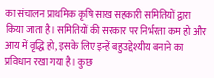का संचालन प्राथमिक कृषि साख सहकारी समितियों द्वारा किया जाता है। समितियों की सरकार पर निर्भरता कम हो और आय में वृद्धि हो, इसके लिए इन्हें बहुउद्देश्यीय बनाने का प्रविधान रखा गया है। कुछ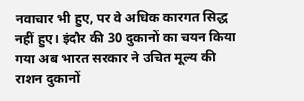नवाचार भी हुए, पर वे अधिक कारगत सिद्ध नहीं हुए। इंदौर की 30 दुकानों का चयन किया गया अब भारत सरकार ने उचित मूल्य की राशन दुकानों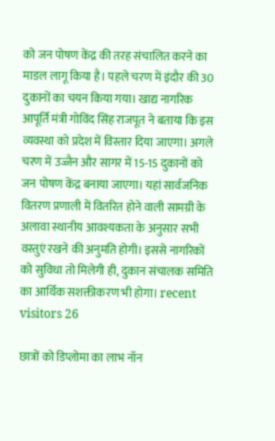को जन पोषण केंद्र की तरह संचालित करने का माडल लागू किया है। पहले चरण में इंदौर की 30 दुकानों का चयन किया गया। खाद्य नागरिक आपूर्ति मंत्री गोविंद सिंह राजपूत ने बताया कि इस व्यवस्था को प्रदेश में विस्तार दिया जाएगा। अगले चरण में उज्जैन और सागर में 15-15 दुकानों को जन पोषण केंद्र बनाया जाएगा। यहां सार्वजनिक वितरण प्रणाली में वितरित होने वाली सामग्री के अलावा स्थानीय आवश्यकता के अनुसार सभी वस्तुएं रखने की अनुमति होगी। इससे नागरिकों को सुविधा तो मिलेगी ही, दुकान संचालक समिति का आर्थिक सशक्तीकरण भी होगा। recent visitors 26

छात्रों को डिप्लोमा का लाभ नॉन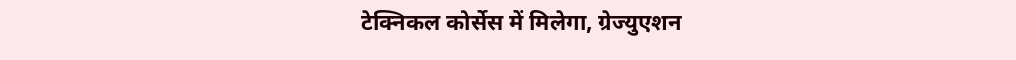टेक्निकल कोर्सेस में मिलेगा, ग्रेज्युएशन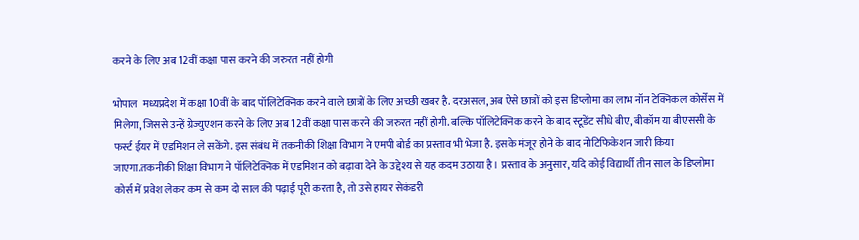करने के लिए अब 12वीं कक्षा पास करने की जरुरत नहीं होगी

भोपाल  मध्यप्रदेश में कक्षा 10वीं के बाद पॉलिटेक्निक करने वाले छात्रों के लिए अच्छी खबर है. दरअसल, अब ऐसे छात्रों को इस डिप्लोमा का लाभ नॉन टेक्निकल कोर्सेस में मिलेगा, जिससे उन्हें ग्रेज्युएशन करने के लिए अब 12वीं कक्षा पास करने की जरुरत नहीं होगी. बल्कि पॉलिटेक्निक करने के बाद स्टूडेंट सीधे बीए, बीकॉम या बीएससी के फर्स्ट ईयर में एडमिशन ले सकेंगे. इस संबंध में तकनीकी शिक्षा विभाग ने एमपी बोर्ड का प्रस्ताव भी भेजा है. इसके मंजूर होने के बाद नोटिफिकेशन जारी किया जाएगा.तकनीकी शिक्षा विभाग ने पॉलिटेक्निक में एडमिशन को बढ़ावा देने के उद्देश्य से यह कदम उठाया है। प्रस्ताव के अनुसार, यदि कोई विद्यार्थी तीन साल के डिप्लोमा कोर्स में प्रवेश लेकर कम से कम दो साल की पढ़ाई पूरी करता है, तो उसे हायर सेकंडरी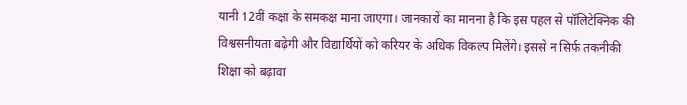यानी 12वीं कक्षा के समकक्ष माना जाएगा। जानकारों का मानना है कि इस पहल से पॉलिटेक्निक की विश्वसनीयता बढ़ेगी और विद्यार्थियों को करियर के अधिक विकल्प मिलेंगे। इससे न सिर्फ तकनीकी शिक्षा को बढ़ावा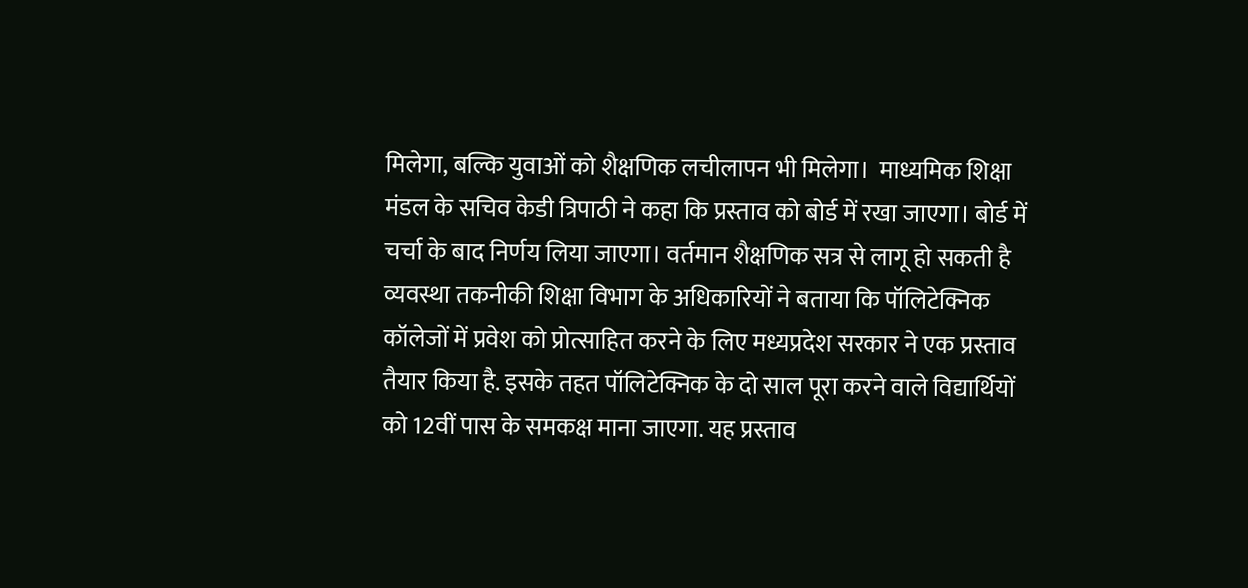मिलेगा, बल्कि युवाओं को शैक्षणिक लचीलापन भी मिलेगा।  माध्यमिक शिक्षा मंडल के सचिव केडी त्रिपाठी ने कहा कि प्रस्ताव को बोर्ड में रखा जाएगा। बोर्ड में चर्चा के बाद निर्णय लिया जाएगा। वर्तमान शैक्षणिक सत्र से लागू हो सकती है व्यवस्था तकनीकी शिक्षा विभाग के अधिकारियों ने बताया कि पॉलिटेक्निक कॉलेजों में प्रवेश को प्रोत्साहित करने के लिए मध्यप्रदेश सरकार ने एक प्रस्ताव तैयार किया है. इसके तहत पॉलिटेक्निक के दो साल पूरा करने वाले विद्यार्थियों को 12वीं पास के समकक्ष माना जाएगा. यह प्रस्ताव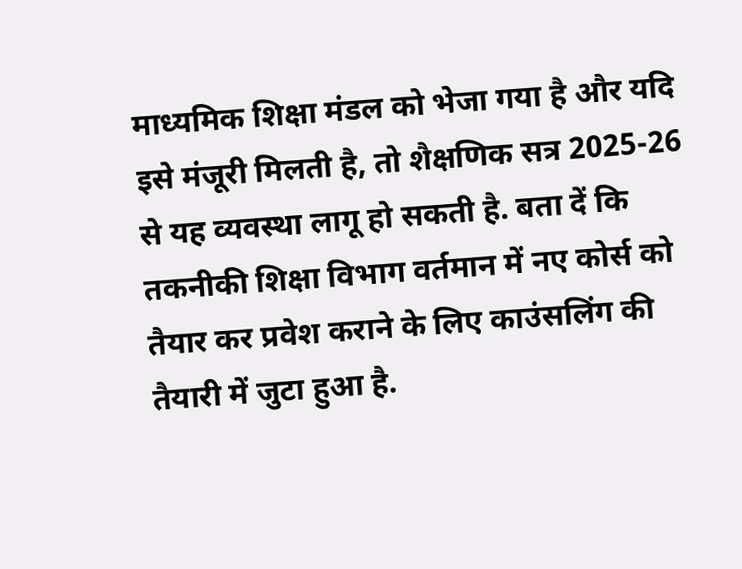माध्यमिक शिक्षा मंडल को भेजा गया है और यदि इसे मंजूरी मिलती है, तो शैक्षणिक सत्र 2025-26 से यह व्यवस्था लागू हो सकती है. बता दें कि तकनीकी शिक्षा विभाग वर्तमान में नए कोर्स को तैयार कर प्रवेश कराने के लिए काउंसलिंग की तैयारी में जुटा हुआ है.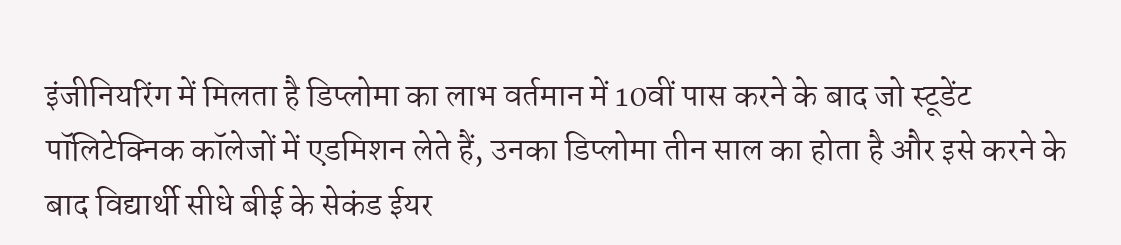इंजीनियरिंग में मिलता है डिप्लोमा का लाभ वर्तमान में 10वीं पास करने के बाद जो स्टूडेंट पॉलिटेक्निक कॉलेजों में एडमिशन लेते हैं, उनका डिप्लोमा तीन साल का होता है और इसे करने के बाद विद्यार्थी सीधे बीई के सेकंड ईयर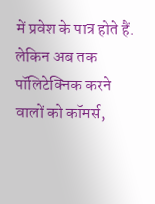में प्रवेश के पात्र होते हैं. लेकिन अब तक पॉलिटेक्निक करने वालों को कॉमर्स,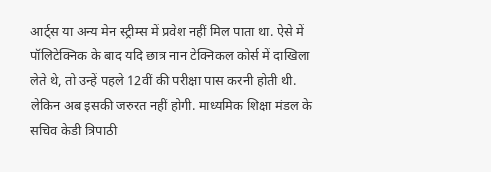आर्ट्स या अन्य मेन स्ट्रीम्स में प्रवेश नहीं मिल पाता था. ऐसे में पॉलिटेक्निक के बाद यदि छात्र नान टेक्निकल कोर्स में दाखिला लेते थे, तो उन्हें पहले 12वीं की परीक्षा पास करनी होती थी. लेकिन अब इसकी जरुरत नहीं होगी. माध्यमिक शिक्षा मंडल के सचिव केडी त्रिपाठी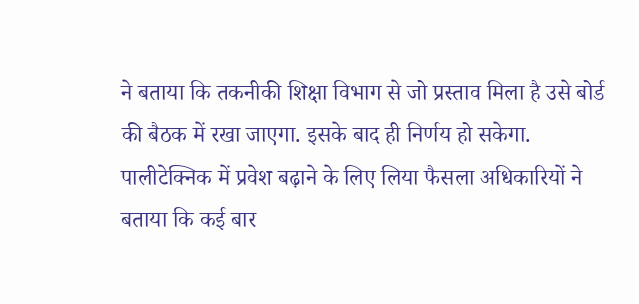ने बताया कि तकनीकी शिक्षा विभाग से जो प्रस्ताव मिला है उसे बोर्ड की बैठक में रखा जाएगा. इसके बाद ही निर्णय हो सकेगा. पालीटेक्निक में प्रवेश बढ़ाने के लिए लिया फैसला अधिकारियों ने बताया कि कई बार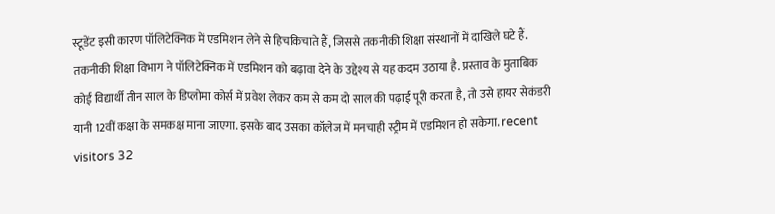स्टूडेंट इसी कारण पॉलिटेक्निक में एडमिशन लेने से हिचकिचाते हैं, जिससे तकनीकी शिक्षा संस्थानों में दाखिले घटे हैं. तकनीकी शिक्षा विभाग ने पॉलिटेक्निक में एडमिशन को बढ़ावा देने के उद्देश्य से यह कदम उठाया है. प्रस्ताव के मुताबिक कोई विद्यार्थी तीन साल के डिप्लोमा कोर्स में प्रवेश लेकर कम से कम दो साल की पढ़ाई पूरी करता है, तो उसे हायर सेकंडरी यानी 12वीं कक्षा के समकक्ष माना जाएगा. इसके बाद उसका कॉलेज में मनचाही स्ट्रीम में एडमिशन हो सकेगा. recent visitors 32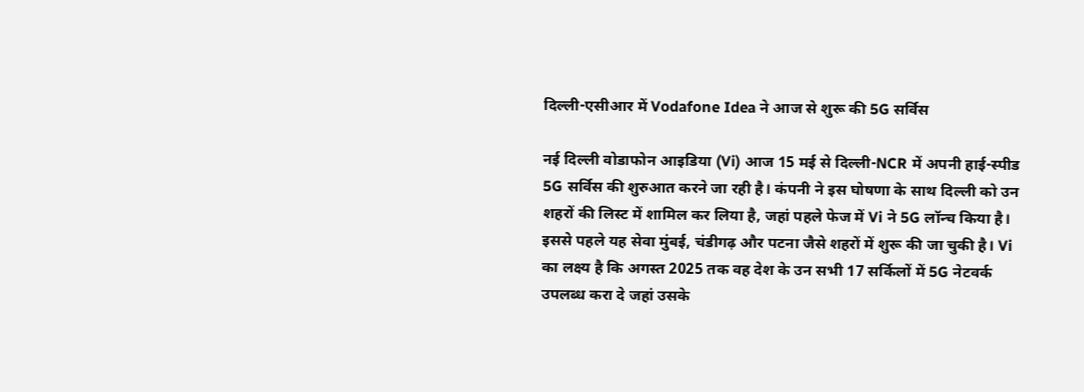दिल्ली-एसीआर में Vodafone Idea ने आज से शुरू की 5G सर्विस

नई दिल्ली वोडाफोन आइडिया (Vi) आज 15 मई से दिल्ली-NCR में अपनी हाई-स्पीड 5G सर्विस की शुरुआत करने जा रही है। कंपनी ने इस घोषणा के साथ दिल्ली को उन शहरों की लिस्ट में शामिल कर लिया है, जहां पहले फेज में Vi ने 5G लॉन्च किया है। इससे पहले यह सेवा मुंबई, चंडीगढ़ और पटना जैसे शहरों में शुरू की जा चुकी है। Vi का लक्ष्य है कि अगस्त 2025 तक वह देश के उन सभी 17 सर्किलों में 5G नेटवर्क उपलब्ध करा दे जहां उसके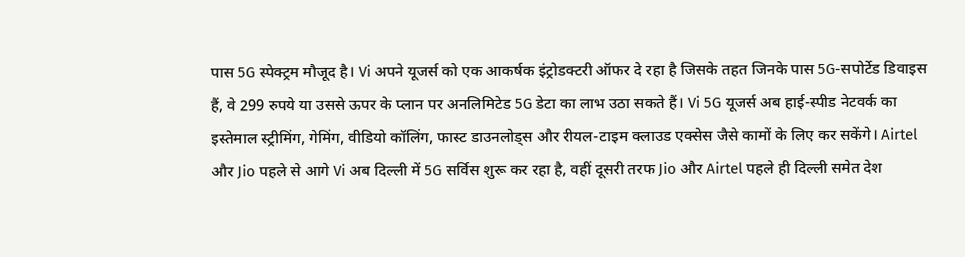पास 5G स्पेक्ट्रम मौजूद है। Vi अपने यूजर्स को एक आकर्षक इंट्रोडक्टरी ऑफर दे रहा है जिसके तहत जिनके पास 5G-सपोर्टेड डिवाइस हैं, वे 299 रुपये या उससे ऊपर के प्लान पर अनलिमिटेड 5G डेटा का लाभ उठा सकते हैं। Vi 5G यूजर्स अब हाई-स्पीड नेटवर्क का इस्तेमाल स्ट्रीमिंग, गेमिंग, वीडियो कॉलिंग, फास्ट डाउनलोड्स और रीयल-टाइम क्लाउड एक्सेस जैसे कामों के लिए कर सकेंगे। Airtel और Jio पहले से आगे Vi अब दिल्ली में 5G सर्विस शुरू कर रहा है, वहीं दूसरी तरफ Jio और Airtel पहले ही दिल्ली समेत देश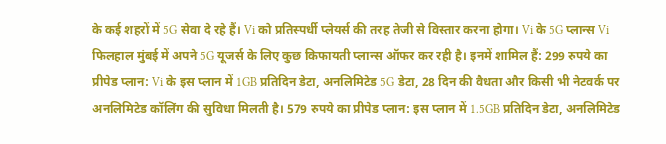के कई शहरों में 5G सेवा दे रहे हैं। Vi को प्रतिस्पर्धी प्लेयर्स की तरह तेजी से विस्तार करना होगा। Vi के 5G प्लान्स Vi फिलहाल मुंबई में अपने 5G यूजर्स के लिए कुछ किफायती प्लान्स ऑफर कर रही है। इनमें शामिल हैं: 299 रुपये का प्रीपेड प्लान: Vi के इस प्लान में 1GB प्रतिदिन डेटा, अनलिमिटेड 5G डेटा, 28 दिन की वैधता और किसी भी नेटवर्क पर अनलिमिटेड कॉलिंग की सुविधा मिलती है। 579 रुपये का प्रीपेड प्लान: इस प्लान में 1.5GB प्रतिदिन डेटा, अनलिमिटेड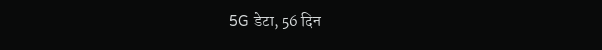5G डेटा, 56 दिन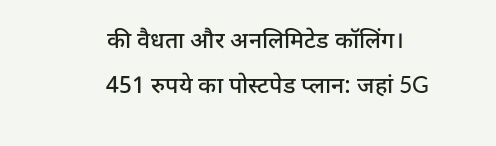की वैधता और अनलिमिटेड कॉलिंग। 451 रुपये का पोस्टपेड प्लान: जहां 5G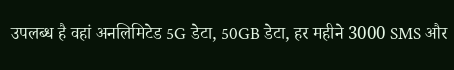उपलब्ध है वहां अनलिमिटेड 5G डेटा, 50GB डेटा, हर महीने 3000 SMS और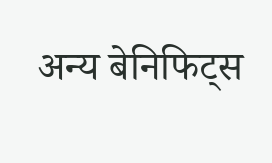अन्य बेनिफिट्स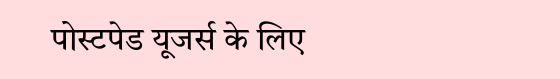पोस्टपेड यूजर्स के लिए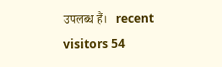उपलब्ध हैं।   recent visitors 54